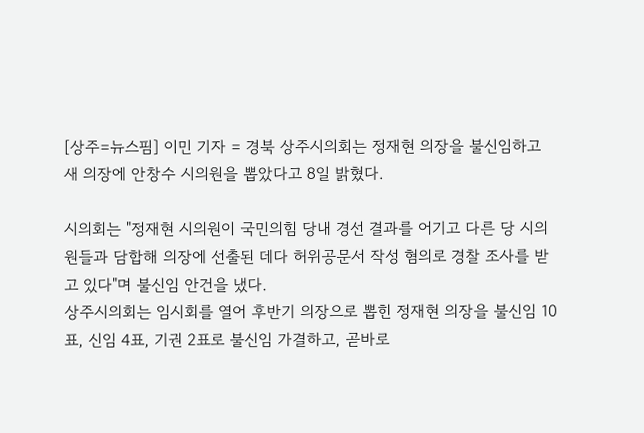[상주=뉴스핌] 이민 기자 = 경북 상주시의회는 정재현 의장을 불신임하고 새 의장에 안창수 시의원을 뽑았다고 8일 밝혔다.

시의회는 "정재현 시의원이 국민의힘 당내 경선 결과를 어기고 다른 당 시의원들과 담합해 의장에 선출된 데다 허위공문서 작성 혐의로 경찰 조사를 받고 있다"며 불신임 안건을 냈다.
상주시의회는 임시회를 열어 후반기 의장으로 뽑힌 정재현 의장을 불신임 10표, 신임 4표, 기권 2표로 불신임 가결하고, 곧바로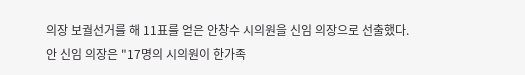의장 보궐선거를 해 11표를 얻은 안창수 시의원을 신임 의장으로 선출했다.
안 신임 의장은 "17명의 시의원이 한가족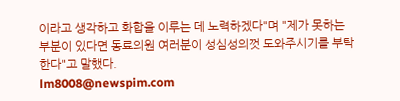이라고 생각하고 화합을 이루는 데 노력하겠다"며 "제가 못하는 부분이 있다면 동료의원 여러분이 성심성의껏 도와주시기를 부탁한다"고 말했다.
lm8008@newspim.com